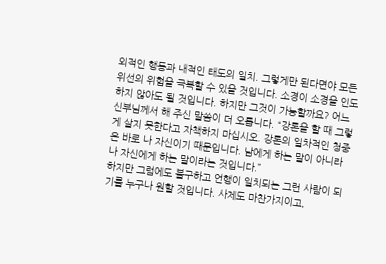외적인 행동과 내적인 태도의 일치. 그렇게만 된다면야 모든 위선의 위험을 극복할 수 있을 것입니다. 소경이 소경을 인도하지 않아도 될 것입니다. 하지만 그것이 가능할까요? 어느 신부님께서 해 주신 말씀이 더 오릅니다. “강론을 할 때 그렇게 살지 못한다고 자책하지 마십시오. 강론의 일차적인 청중은 바로 나 자신이기 때문입니다. 남에게 하는 말이 아니라 나 자신에게 하는 말이라는 것입니다.”
하지만 그럼에도 불구하고 언행이 일치되는 그런 사람이 되기를 누구나 원할 것입니다. 사제도 마찬가지이고,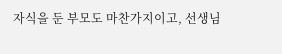자식을 둔 부모도 마찬가지이고, 선생님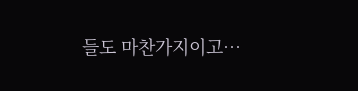들도 마찬가지이고…